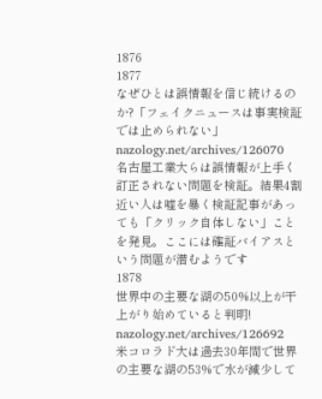1876
1877
なぜひとは誤情報を信じ続けるのか?「フェイクニュースは事実検証では止められない」
nazology.net/archives/126070
名古屋工業大らは誤情報が上手く訂正されない問題を検証。結果4割近い人は嘘を暴く検証記事があっても「クリック自体しない」ことを発見。ここには確証バイアスという問題が潜むようです
1878
世界中の主要な湖の50%以上が干上がり始めていると判明!
nazology.net/archives/126692
米コロラド大は過去30年間で世界の主要な湖の53%で水が減少して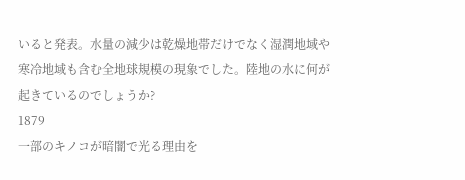いると発表。水量の減少は乾燥地帯だけでなく湿潤地域や寒冷地域も含む全地球規模の現象でした。陸地の水に何が起きているのでしょうか?
1879
一部のキノコが暗闇で光る理由を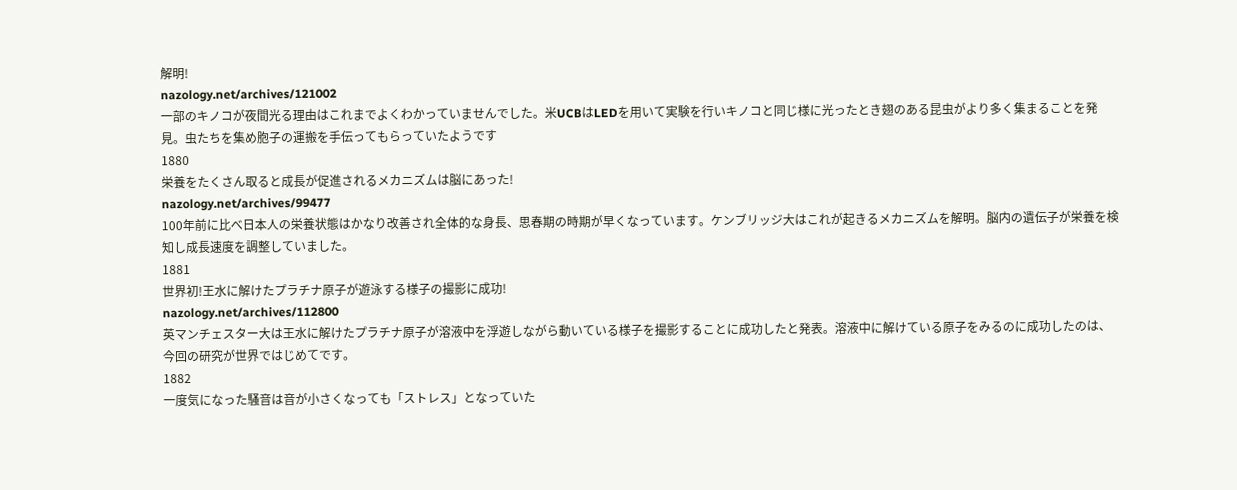解明!
nazology.net/archives/121002
一部のキノコが夜間光る理由はこれまでよくわかっていませんでした。米UCBはLEDを用いて実験を行いキノコと同じ様に光ったとき翅のある昆虫がより多く集まることを発見。虫たちを集め胞子の運搬を手伝ってもらっていたようです
1880
栄養をたくさん取ると成長が促進されるメカニズムは脳にあった!
nazology.net/archives/99477
100年前に比べ日本人の栄養状態はかなり改善され全体的な身長、思春期の時期が早くなっています。ケンブリッジ大はこれが起きるメカニズムを解明。脳内の遺伝子が栄養を検知し成長速度を調整していました。
1881
世界初!王水に解けたプラチナ原子が遊泳する様子の撮影に成功!
nazology.net/archives/112800
英マンチェスター大は王水に解けたプラチナ原子が溶液中を浮遊しながら動いている様子を撮影することに成功したと発表。溶液中に解けている原子をみるのに成功したのは、今回の研究が世界ではじめてです。
1882
一度気になった騒音は音が小さくなっても「ストレス」となっていた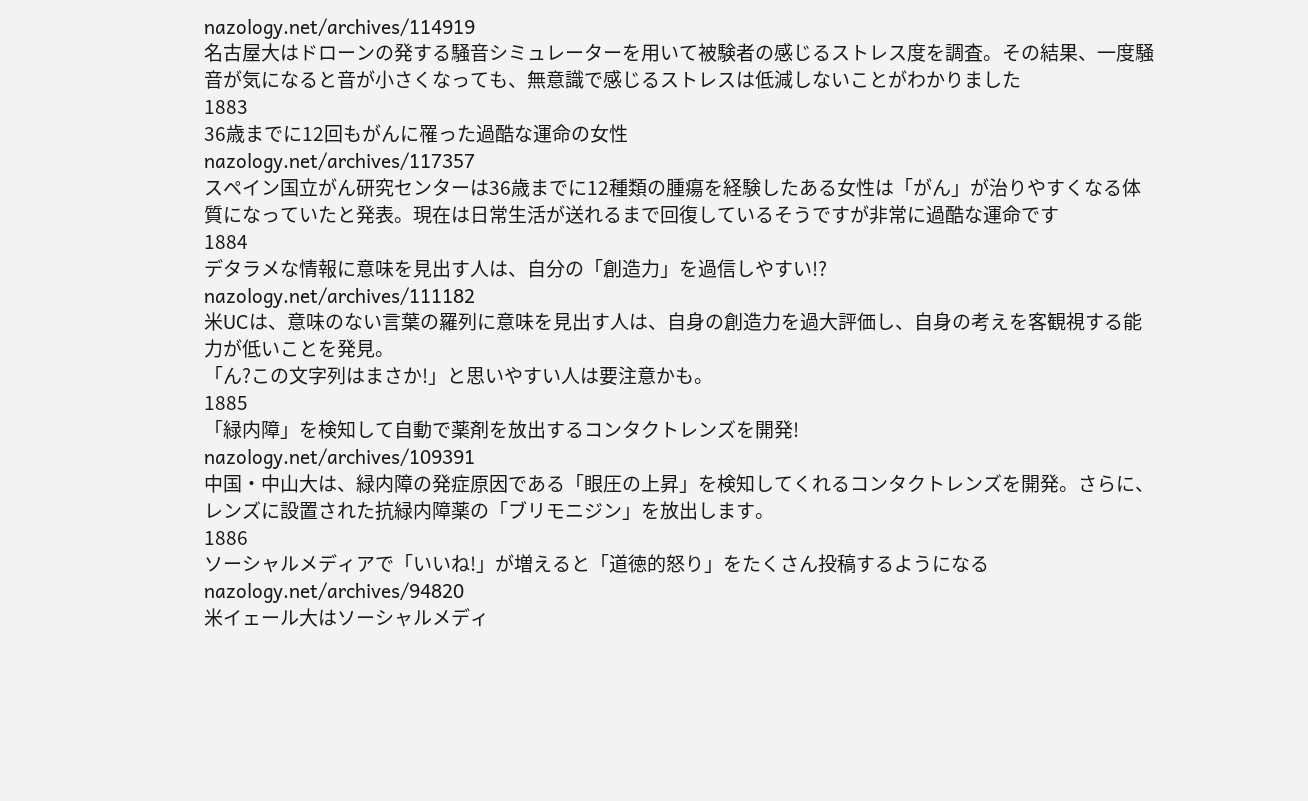nazology.net/archives/114919
名古屋大はドローンの発する騒音シミュレーターを用いて被験者の感じるストレス度を調査。その結果、一度騒音が気になると音が小さくなっても、無意識で感じるストレスは低減しないことがわかりました
1883
36歳までに12回もがんに罹った過酷な運命の女性
nazology.net/archives/117357
スペイン国立がん研究センターは36歳までに12種類の腫瘍を経験したある女性は「がん」が治りやすくなる体質になっていたと発表。現在は日常生活が送れるまで回復しているそうですが非常に過酷な運命です
1884
デタラメな情報に意味を見出す人は、自分の「創造力」を過信しやすい!?
nazology.net/archives/111182
米UCは、意味のない言葉の羅列に意味を見出す人は、自身の創造力を過大評価し、自身の考えを客観視する能力が低いことを発見。
「ん?この文字列はまさか!」と思いやすい人は要注意かも。
1885
「緑内障」を検知して自動で薬剤を放出するコンタクトレンズを開発!
nazology.net/archives/109391
中国・中山大は、緑内障の発症原因である「眼圧の上昇」を検知してくれるコンタクトレンズを開発。さらに、レンズに設置された抗緑内障薬の「ブリモニジン」を放出します。
1886
ソーシャルメディアで「いいね!」が増えると「道徳的怒り」をたくさん投稿するようになる
nazology.net/archives/94820
米イェール大はソーシャルメディ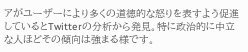アがユーザーにより多くの道徳的な怒りを表すよう促進しているとTwitterの分析から発見。特に政治的に中立な人ほどその傾向は強まる様です。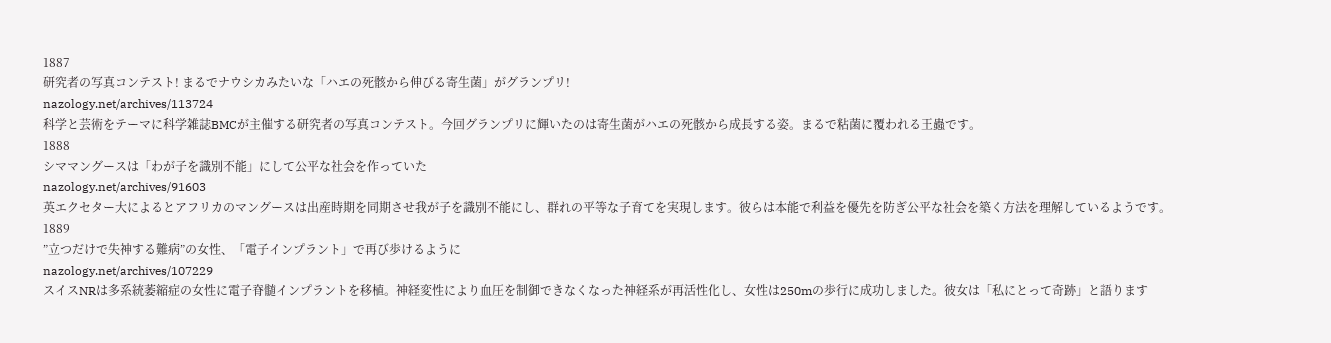1887
研究者の写真コンテスト! まるでナウシカみたいな「ハエの死骸から伸びる寄生菌」がグランプリ!
nazology.net/archives/113724
科学と芸術をテーマに科学雑誌BMCが主催する研究者の写真コンテスト。今回グランプリに輝いたのは寄生菌がハエの死骸から成長する姿。まるで粘菌に覆われる王蟲です。
1888
シママングースは「わが子を識別不能」にして公平な社会を作っていた
nazology.net/archives/91603
英エクセター大によるとアフリカのマングースは出産時期を同期させ我が子を識別不能にし、群れの平等な子育てを実現します。彼らは本能で利益を優先を防ぎ公平な社会を築く方法を理解しているようです。
1889
”立つだけで失神する難病”の女性、「電子インプラント」で再び歩けるように
nazology.net/archives/107229
スイスNRは多系統萎縮症の女性に電子脊髄インプラントを移植。神経変性により血圧を制御できなくなった神経系が再活性化し、女性は250mの歩行に成功しました。彼女は「私にとって奇跡」と語ります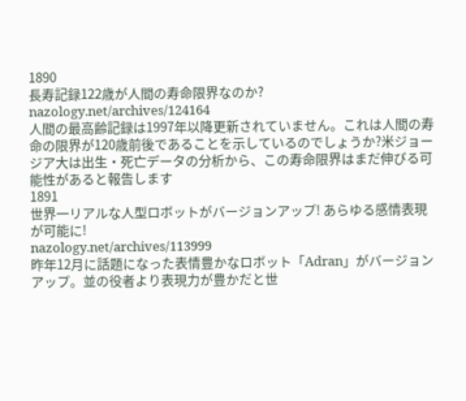1890
長寿記録122歳が人間の寿命限界なのか?
nazology.net/archives/124164
人間の最高齢記録は1997年以降更新されていません。これは人間の寿命の限界が120歳前後であることを示しているのでしょうか?米ジョージア大は出生・死亡データの分析から、この寿命限界はまだ伸びる可能性があると報告します
1891
世界一リアルな人型ロボットがバージョンアップ! あらゆる感情表現が可能に!
nazology.net/archives/113999
昨年12月に話題になった表情豊かなロボット「Adran」がバージョンアップ。並の役者より表現力が豊かだと世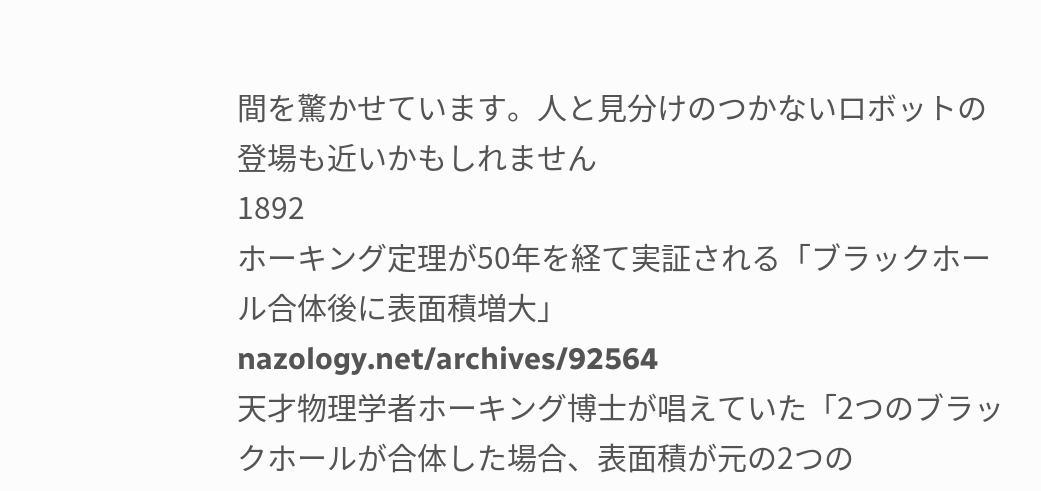間を驚かせています。人と見分けのつかないロボットの登場も近いかもしれません
1892
ホーキング定理が50年を経て実証される「ブラックホール合体後に表面積増大」
nazology.net/archives/92564
天才物理学者ホーキング博士が唱えていた「2つのブラックホールが合体した場合、表面積が元の2つの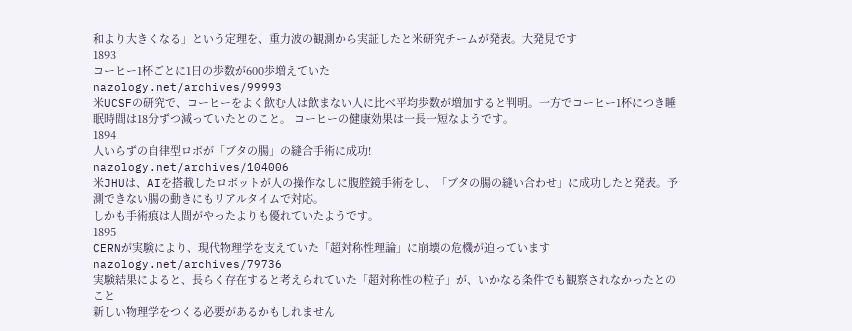和より大きくなる」という定理を、重力波の観測から実証したと米研究チームが発表。大発見です
1893
コーヒー1杯ごとに1日の歩数が600歩増えていた
nazology.net/archives/99993
米UCSFの研究で、コーヒーをよく飲む人は飲まない人に比べ平均歩数が増加すると判明。一方でコーヒー1杯につき睡眠時間は18分ずつ減っていたとのこと。 コーヒーの健康効果は一長一短なようです。
1894
人いらずの自律型ロボが「ブタの腸」の縫合手術に成功!
nazology.net/archives/104006
米JHUは、AIを搭載したロボットが人の操作なしに腹腔鏡手術をし、「ブタの腸の縫い合わせ」に成功したと発表。予測できない腸の動きにもリアルタイムで対応。
しかも手術痕は人間がやったよりも優れていたようです。
1895
CERNが実験により、現代物理学を支えていた「超対称性理論」に崩壊の危機が迫っています
nazology.net/archives/79736
実験結果によると、長らく存在すると考えられていた「超対称性の粒子」が、いかなる条件でも観察されなかったとのこと
新しい物理学をつくる必要があるかもしれません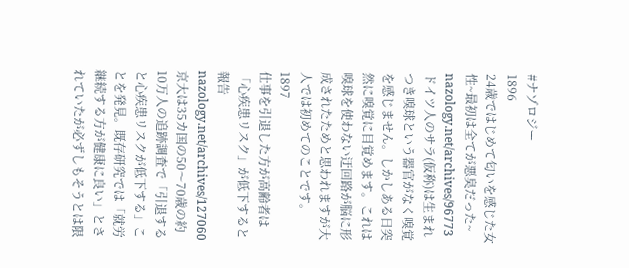#ナゾロジー
1896
24歳ではじめて匂いを感じた女性~最初は全てが悪臭だった~
nazology.net/archives/96773
ドイツ人のサラ(仮称)は生まれつき嗅球という器官がなく嗅覚を感じません。しかしある日突然に嗅覚に目覚めます。これは嗅球を使わない迂回路が脳に形成されたためと思われますが大人では初めてのことです。
1897
仕事を引退した方が高齢者は「心疾患リスク」が低下すると報告
nazology.net/archives/127060
京大は35カ国の50〜70歳の約10万人の追跡調査で「引退すると心疾患リスクが低下する」ことを発見。既存研究では「就労継続する方が健康に良い」とされていたが必ずしもそうとは限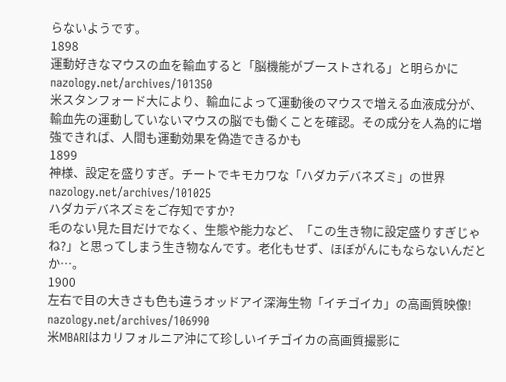らないようです。
1898
運動好きなマウスの血を輸血すると「脳機能がブーストされる」と明らかに
nazology.net/archives/101350
米スタンフォード大により、輸血によって運動後のマウスで増える血液成分が、輸血先の運動していないマウスの脳でも働くことを確認。その成分を人為的に増強できれば、人間も運動効果を偽造できるかも
1899
神様、設定を盛りすぎ。チートでキモカワな「ハダカデバネズミ」の世界
nazology.net/archives/101025
ハダカデバネズミをご存知ですか?
毛のない見た目だけでなく、生態や能力など、「この生き物に設定盛りすぎじゃね?」と思ってしまう生き物なんです。老化もせず、ほぼがんにもならないんだとか…。
1900
左右で目の大きさも色も違うオッドアイ深海生物「イチゴイカ」の高画質映像!
nazology.net/archives/106990
米MBARIはカリフォルニア沖にて珍しいイチゴイカの高画質撮影に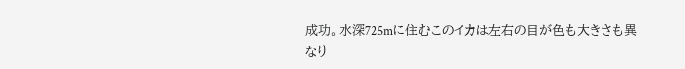成功。水深725mに住むこのイカは左右の目が色も大きさも異なり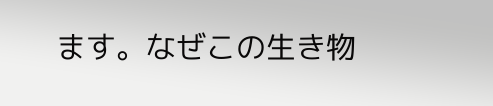ます。なぜこの生き物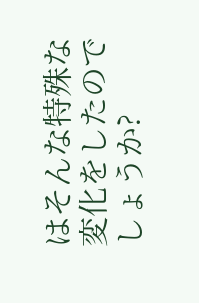はそんな特殊な変化をしたのでしょうか?